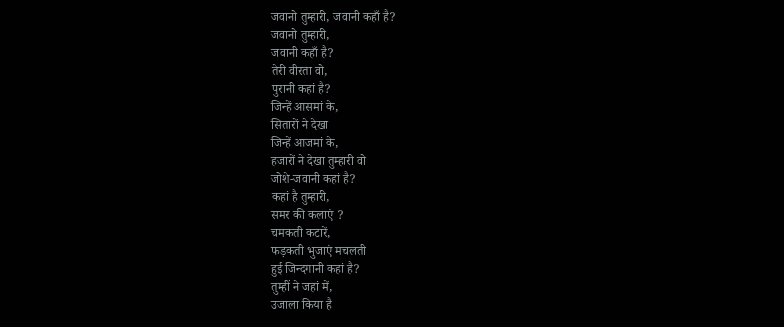जवानो तुम्हारी, जवानी कहाँ है?
जवानो तुम्हारी,
जवानी कहाँ है?
तेरी वीरता वो,
पुरानी कहां है?
जिन्हें आसमां के,
सितारों ने देखा
जिन्हें आजमां के,
हजारों ने देखा तुम्हारी वो
जोशे-जवानी कहां है?
कहां है तुम्हारी,
समर की कलाएं ?
चमकती कटारें,
फड़कती भुजाएं मचलती
हुई जिन्दगानी कहां है?
तुम्हीं ने जहां में,
उजाला किया है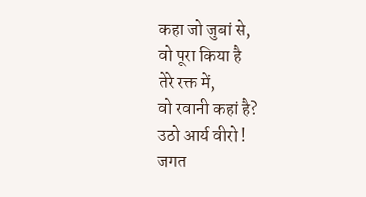कहा जो जुबां से,
वो पूरा किया है
तेरे रक्त में,
वो रवानी कहां है?
उठो आर्य वीरो !
जगत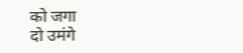को जगा
दो उमंगे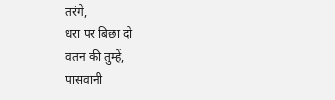तरंगे,
धरा पर बिछा दो
वतन की तुम्हें,
पासवानी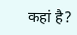कहां है?